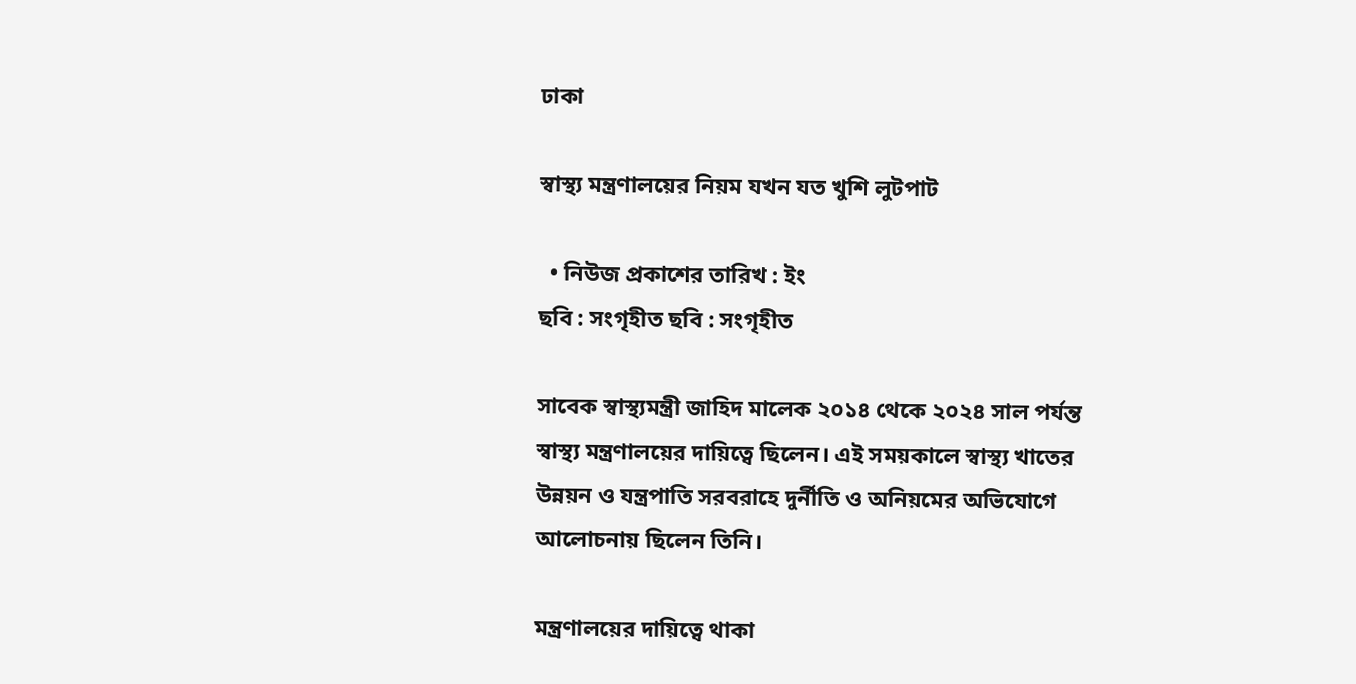ঢাকা

স্বাস্থ্য মন্ত্রণালয়ের নিয়ম যখন যত খুশি লুটপাট

  • নিউজ প্রকাশের তারিখ : ইং
ছবি : সংগৃহীত ছবি : সংগৃহীত

সাবেক স্বাস্থ্যমন্ত্রী জাহিদ মালেক ২০১৪ থেকে ২০২৪ সাল পর্যন্ত স্বাস্থ্য মন্ত্রণালয়ের দায়িত্বে ছিলেন। এই সময়কালে স্বাস্থ্য খাতের উন্নয়ন ও যন্ত্রপাতি সরবরাহে দুর্নীতি ও অনিয়মের অভিযোগে আলোচনায় ছিলেন তিনি।

মন্ত্রণালয়ের দায়িত্বে থাকা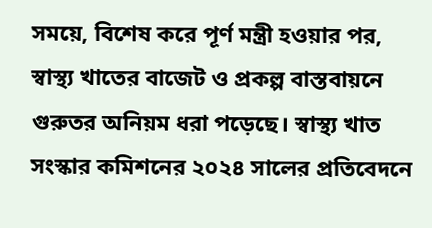সময়ে, বিশেষ করে পূর্ণ মন্ত্রী হওয়ার পর, স্বাস্থ্য খাতের বাজেট ও প্রকল্প বাস্তবায়নে গুরুতর অনিয়ম ধরা পড়েছে। স্বাস্থ্য খাত সংস্কার কমিশনের ২০২৪ সালের প্রতিবেদনে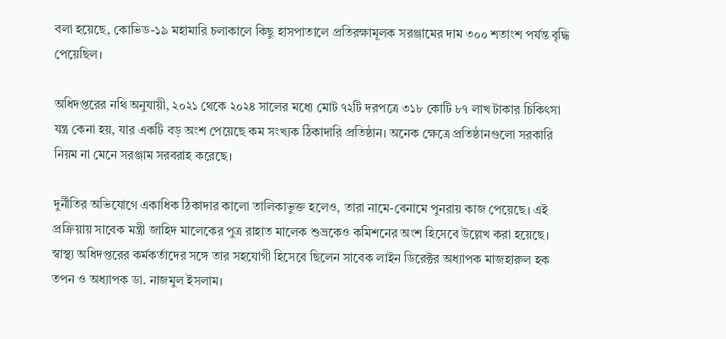বলা হয়েছে, কোভিড-১৯ মহামারি চলাকালে কিছু হাসপাতালে প্রতিরক্ষামূলক সরঞ্জামের দাম ৩০০ শতাংশ পর্যন্ত বৃদ্ধি পেয়েছিল।

অধিদপ্তরের নথি অনুযায়ী, ২০২১ থেকে ২০২৪ সালের মধ্যে মোট ৭২টি দরপত্রে ৩১৮ কোটি ৮৭ লাখ টাকার চিকিৎসা যন্ত্র কেনা হয়, যার একটি বড় অংশ পেয়েছে কম সংখ্যক ঠিকাদারি প্রতিষ্ঠান। অনেক ক্ষেত্রে প্রতিষ্ঠানগুলো সরকারি নিয়ম না মেনে সরঞ্জাম সরবরাহ করেছে।

দুর্নীতির অভিযোগে একাধিক ঠিকাদার কালো তালিকাভুক্ত হলেও, তারা নামে-বেনামে পুনরায় কাজ পেয়েছে। এই প্রক্রিয়ায় সাবেক মন্ত্রী জাহিদ মালেকের পুত্র রাহাত মালেক শুভ্রকেও কমিশনের অংশ হিসেবে উল্লেখ করা হয়েছে। স্বাস্থ্য অধিদপ্তরের কর্মকর্তাদের সঙ্গে তার সহযোগী হিসেবে ছিলেন সাবেক লাইন ডিরেক্টর অধ্যাপক মাজহারুল হক তপন ও অধ্যাপক ডা. নাজমুল ইসলাম।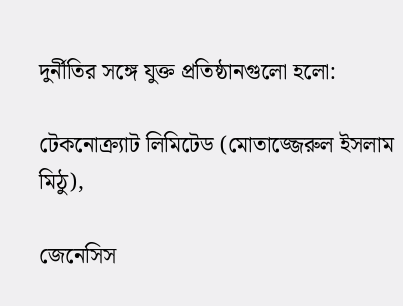দুর্নীতির সঙ্গে যুক্ত প্রতিষ্ঠানগুলো হলো:

টেকনোক্র্যাট লিমিটেড (মোতাজ্জেরুল ইসলাম মিঠু),

জেনেসিস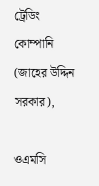ট্রেডিং কোম্পানি (জাহের উদ্দিন সরকার),

ওএমসি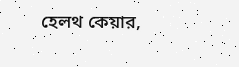হেলথ কেয়ার,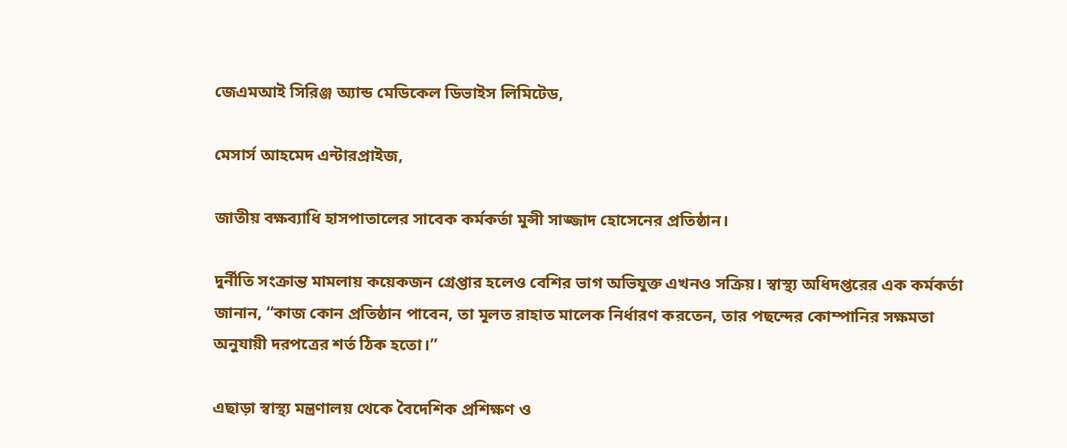জেএমআই সিরিঞ্জ অ্যান্ড মেডিকেল ডিভাইস লিমিটেড,

মেসার্স আহমেদ এন্টারপ্রাইজ,

জাতীয় বক্ষব্যাধি হাসপাতালের সাবেক কর্মকর্তা মুন্সী সাজ্জাদ হোসেনের প্রতিষ্ঠান।

দুর্নীতি সংক্রান্ত মামলায় কয়েকজন গ্রেপ্তার হলেও বেশির ভাগ অভিযুক্ত এখনও সক্রিয়। স্বাস্থ্য অধিদপ্তরের এক কর্মকর্তা জানান, “কাজ কোন প্রতিষ্ঠান পাবেন, তা মূলত রাহাত মালেক নির্ধারণ করতেন, তার পছন্দের কোম্পানির সক্ষমতা অনুযায়ী দরপত্রের শর্ত ঠিক হতো।”

এছাড়া স্বাস্থ্য মন্ত্রণালয় থেকে বৈদেশিক প্রশিক্ষণ ও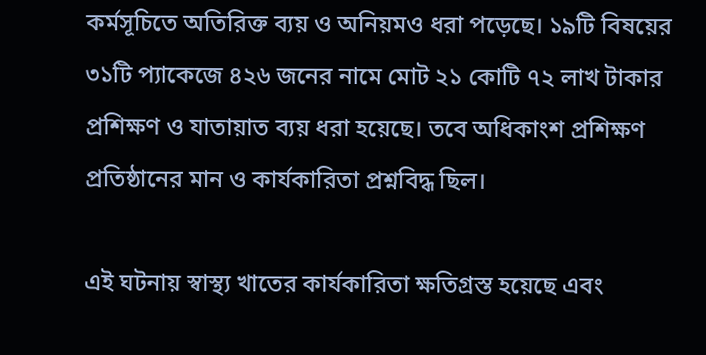কর্মসূচিতে অতিরিক্ত ব্যয় ও অনিয়মও ধরা পড়েছে। ১৯টি বিষয়ের ৩১টি প্যাকেজে ৪২৬ জনের নামে মোট ২১ কোটি ৭২ লাখ টাকার প্রশিক্ষণ ও যাতায়াত ব্যয় ধরা হয়েছে। তবে অধিকাংশ প্রশিক্ষণ প্রতিষ্ঠানের মান ও কার্যকারিতা প্রশ্নবিদ্ধ ছিল।

এই ঘটনায় স্বাস্থ্য খাতের কার্যকারিতা ক্ষতিগ্রস্ত হয়েছে এবং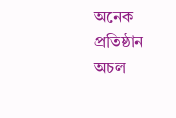অনেক প্রতিষ্ঠান অচল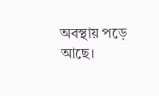অবস্থায় পড়ে আছে।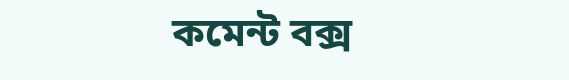কমেন্ট বক্স